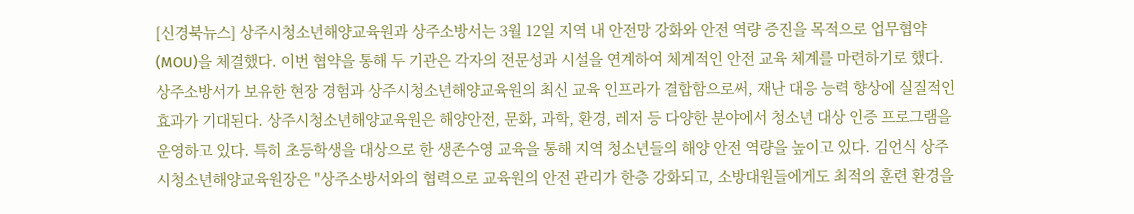[신경북뉴스] 상주시청소년해양교육원과 상주소방서는 3월 12일 지역 내 안전망 강화와 안전 역량 증진을 목적으로 업무협약(MOU)을 체결했다. 이번 협약을 통해 두 기관은 각자의 전문성과 시설을 연계하여 체계적인 안전 교육 체계를 마련하기로 했다. 상주소방서가 보유한 현장 경험과 상주시청소년해양교육원의 최신 교육 인프라가 결합함으로써, 재난 대응 능력 향상에 실질적인 효과가 기대된다. 상주시청소년해양교육원은 해양안전, 문화, 과학, 환경, 레저 등 다양한 분야에서 청소년 대상 인증 프로그램을 운영하고 있다. 특히 초등학생을 대상으로 한 생존수영 교육을 통해 지역 청소년들의 해양 안전 역량을 높이고 있다. 김언식 상주시청소년해양교육원장은 "상주소방서와의 협력으로 교육원의 안전 관리가 한층 강화되고, 소방대원들에게도 최적의 훈련 환경을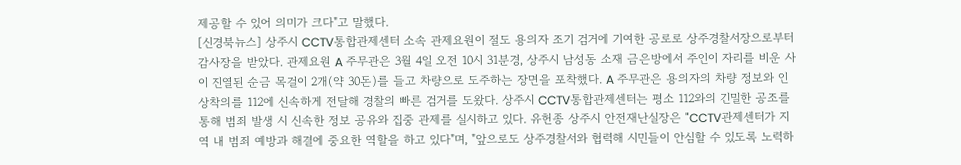제공할 수 있어 의미가 크다"고 말했다.
[신경북뉴스] 상주시 CCTV통합관제센터 소속 관제요원이 절도 용의자 조기 검거에 기여한 공로로 상주경찰서장으로부터 감사장을 받았다. 관제요원 A 주무관은 3월 4일 오전 10시 31분경, 상주시 남성동 소재 금은방에서 주인이 자리를 비운 사이 진열된 순금 목걸이 2개(약 30돈)를 들고 차량으로 도주하는 장면을 포착했다. A 주무관은 용의자의 차량 정보와 인상착의를 112에 신속하게 전달해 경찰의 빠른 검거를 도왔다. 상주시 CCTV통합관제센터는 평소 112와의 긴밀한 공조를 통해 범죄 발생 시 신속한 정보 공유와 집중 관제를 실시하고 있다. 유헌종 상주시 안전재난실장은 "CCTV관제센터가 지역 내 범죄 예방과 해결에 중요한 역할을 하고 있다"며, "앞으로도 상주경찰서와 협력해 시민들이 안심할 수 있도록 노력하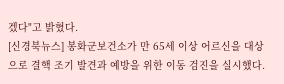겠다"고 밝혔다.
[신경북뉴스] 봉화군보건소가 만 65세 이상 어르신을 대상으로 결핵 조기 발견과 예방을 위한 이동 검진을 실시했다.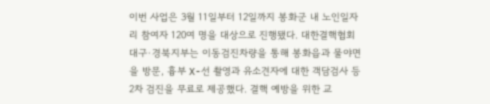이번 사업은 3월 11일부터 12일까지 봉화군 내 노인일자리 참여자 120여 명을 대상으로 진행됐다. 대한결핵협회 대구·경북지부는 이동검진차량을 통해 봉화읍과 물야면을 방문, 흉부 X-선 촬영과 유소견자에 대한 객담검사 등 2차 검진을 무료로 제공했다. 결핵 예방을 위한 교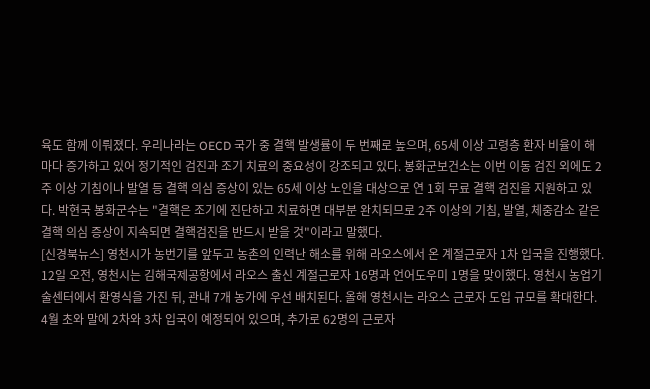육도 함께 이뤄졌다. 우리나라는 OECD 국가 중 결핵 발생률이 두 번째로 높으며, 65세 이상 고령층 환자 비율이 해마다 증가하고 있어 정기적인 검진과 조기 치료의 중요성이 강조되고 있다. 봉화군보건소는 이번 이동 검진 외에도 2주 이상 기침이나 발열 등 결핵 의심 증상이 있는 65세 이상 노인을 대상으로 연 1회 무료 결핵 검진을 지원하고 있다. 박현국 봉화군수는 "결핵은 조기에 진단하고 치료하면 대부분 완치되므로 2주 이상의 기침, 발열, 체중감소 같은 결핵 의심 증상이 지속되면 결핵검진을 반드시 받을 것"이라고 말했다.
[신경북뉴스] 영천시가 농번기를 앞두고 농촌의 인력난 해소를 위해 라오스에서 온 계절근로자 1차 입국을 진행했다. 12일 오전, 영천시는 김해국제공항에서 라오스 출신 계절근로자 16명과 언어도우미 1명을 맞이했다. 영천시 농업기술센터에서 환영식을 가진 뒤, 관내 7개 농가에 우선 배치된다. 올해 영천시는 라오스 근로자 도입 규모를 확대한다. 4월 초와 말에 2차와 3차 입국이 예정되어 있으며, 추가로 62명의 근로자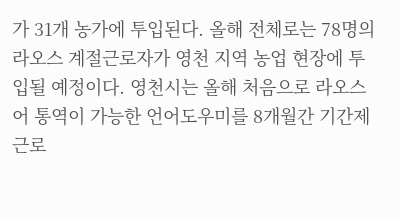가 31개 농가에 투입된다. 올해 전체로는 78명의 라오스 계절근로자가 영천 지역 농업 현장에 투입될 예정이다. 영천시는 올해 처음으로 라오스어 통역이 가능한 언어도우미를 8개월간 기간제근로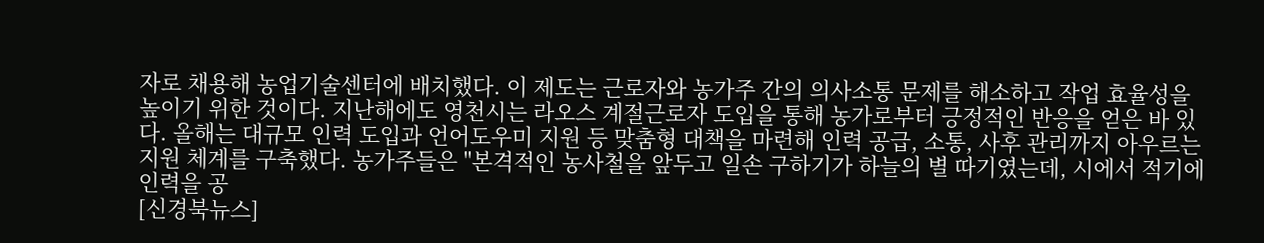자로 채용해 농업기술센터에 배치했다. 이 제도는 근로자와 농가주 간의 의사소통 문제를 해소하고 작업 효율성을 높이기 위한 것이다. 지난해에도 영천시는 라오스 계절근로자 도입을 통해 농가로부터 긍정적인 반응을 얻은 바 있다. 올해는 대규모 인력 도입과 언어도우미 지원 등 맞춤형 대책을 마련해 인력 공급, 소통, 사후 관리까지 아우르는 지원 체계를 구축했다. 농가주들은 "본격적인 농사철을 앞두고 일손 구하기가 하늘의 별 따기였는데, 시에서 적기에 인력을 공
[신경북뉴스]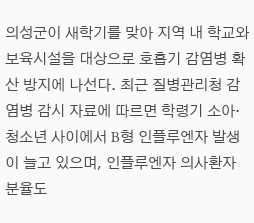의성군이 새학기를 맞아 지역 내 학교와 보육시설을 대상으로 호흡기 감염병 확산 방지에 나선다. 최근 질병관리청 감염병 감시 자료에 따르면 학령기 소아·청소년 사이에서 B형 인플루엔자 발생이 늘고 있으며, 인플루엔자 의사환자 분율도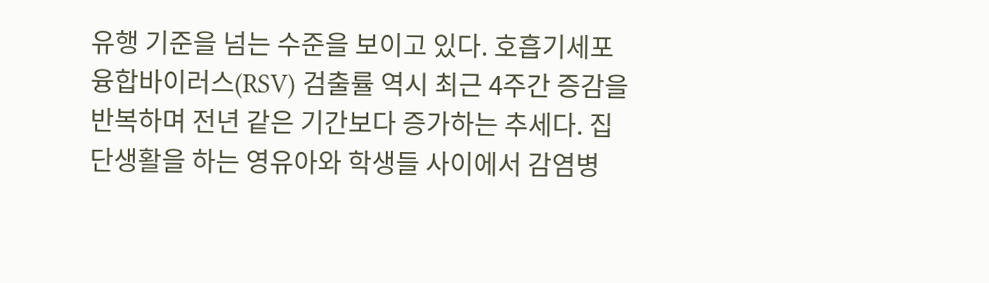유행 기준을 넘는 수준을 보이고 있다. 호흡기세포융합바이러스(RSV) 검출률 역시 최근 4주간 증감을 반복하며 전년 같은 기간보다 증가하는 추세다. 집단생활을 하는 영유아와 학생들 사이에서 감염병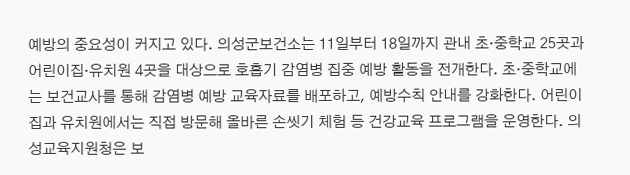예방의 중요성이 커지고 있다. 의성군보건소는 11일부터 18일까지 관내 초·중학교 25곳과 어린이집·유치원 4곳을 대상으로 호흡기 감염병 집중 예방 활동을 전개한다. 초·중학교에는 보건교사를 통해 감염병 예방 교육자료를 배포하고, 예방수칙 안내를 강화한다. 어린이집과 유치원에서는 직접 방문해 올바른 손씻기 체험 등 건강교육 프로그램을 운영한다. 의성교육지원청은 보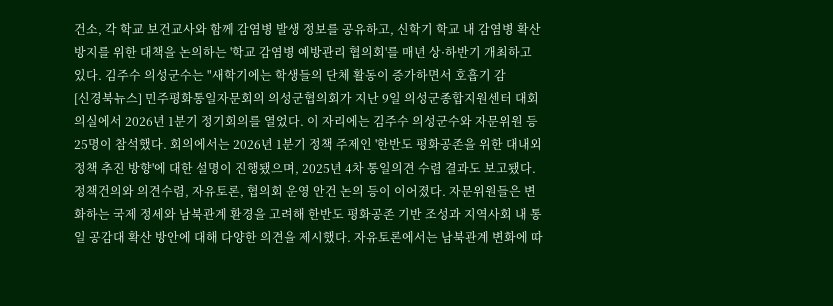건소, 각 학교 보건교사와 함께 감염병 발생 정보를 공유하고, 신학기 학교 내 감염병 확산 방지를 위한 대책을 논의하는 '학교 감염병 예방관리 협의회'를 매년 상·하반기 개최하고 있다. 김주수 의성군수는 "새학기에는 학생들의 단체 활동이 증가하면서 호흡기 감
[신경북뉴스] 민주평화통일자문회의 의성군협의회가 지난 9일 의성군종합지원센터 대회의실에서 2026년 1분기 정기회의를 열었다. 이 자리에는 김주수 의성군수와 자문위원 등 25명이 참석했다. 회의에서는 2026년 1분기 정책 주제인 '한반도 평화공존을 위한 대내외 정책 추진 방향'에 대한 설명이 진행됐으며, 2025년 4차 통일의견 수렴 결과도 보고됐다. 정책건의와 의견수렴, 자유토론, 협의회 운영 안건 논의 등이 이어졌다. 자문위원들은 변화하는 국제 정세와 남북관계 환경을 고려해 한반도 평화공존 기반 조성과 지역사회 내 통일 공감대 확산 방안에 대해 다양한 의견을 제시했다. 자유토론에서는 남북관계 변화에 따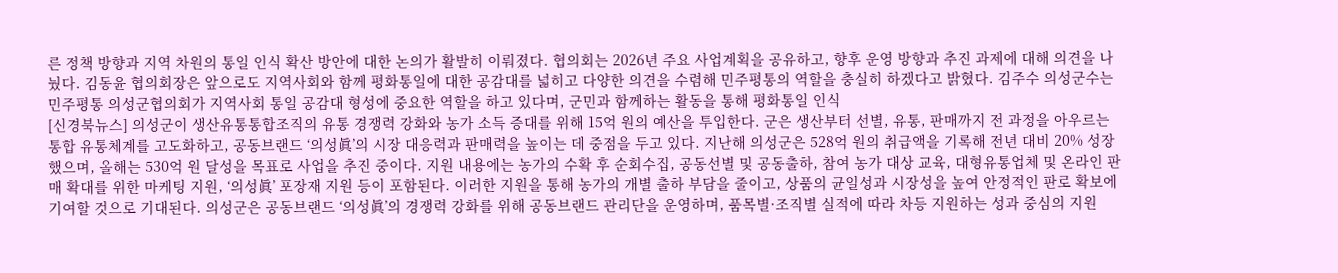른 정책 방향과 지역 차원의 통일 인식 확산 방안에 대한 논의가 활발히 이뤄졌다. 협의회는 2026년 주요 사업계획을 공유하고, 향후 운영 방향과 추진 과제에 대해 의견을 나눴다. 김동윤 협의회장은 앞으로도 지역사회와 함께 평화통일에 대한 공감대를 넓히고 다양한 의견을 수렴해 민주평통의 역할을 충실히 하겠다고 밝혔다. 김주수 의성군수는 민주평통 의성군협의회가 지역사회 통일 공감대 형성에 중요한 역할을 하고 있다며, 군민과 함께하는 활동을 통해 평화통일 인식
[신경북뉴스] 의성군이 생산유통통합조직의 유통 경쟁력 강화와 농가 소득 증대를 위해 15억 원의 예산을 투입한다. 군은 생산부터 선별, 유통, 판매까지 전 과정을 아우르는 통합 유통체계를 고도화하고, 공동브랜드 ‘의성眞’의 시장 대응력과 판매력을 높이는 데 중점을 두고 있다. 지난해 의성군은 528억 원의 취급액을 기록해 전년 대비 20% 성장했으며, 올해는 530억 원 달성을 목표로 사업을 추진 중이다. 지원 내용에는 농가의 수확 후 순회수집, 공동선별 및 공동출하, 참여 농가 대상 교육, 대형유통업체 및 온라인 판매 확대를 위한 마케팅 지원, ‘의성眞’ 포장재 지원 등이 포함된다. 이러한 지원을 통해 농가의 개별 출하 부담을 줄이고, 상품의 균일성과 시장성을 높여 안정적인 판로 확보에 기여할 것으로 기대된다. 의성군은 공동브랜드 ‘의성眞’의 경쟁력 강화를 위해 공동브랜드 관리단을 운영하며, 품목별·조직별 실적에 따라 차등 지원하는 성과 중심의 지원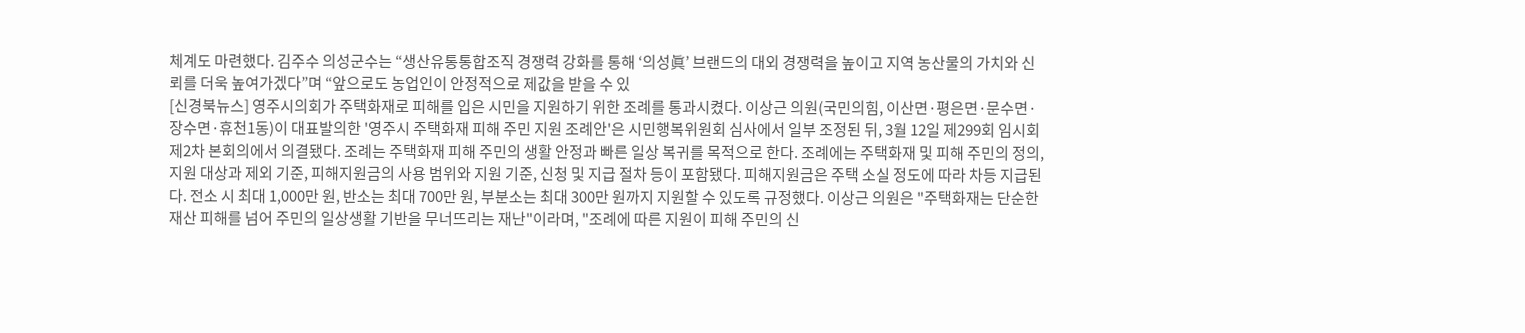체계도 마련했다. 김주수 의성군수는 “생산유통통합조직 경쟁력 강화를 통해 ‘의성眞’ 브랜드의 대외 경쟁력을 높이고 지역 농산물의 가치와 신뢰를 더욱 높여가겠다”며 “앞으로도 농업인이 안정적으로 제값을 받을 수 있
[신경북뉴스] 영주시의회가 주택화재로 피해를 입은 시민을 지원하기 위한 조례를 통과시켰다. 이상근 의원(국민의힘, 이산면·평은면·문수면·장수면·휴천1동)이 대표발의한 '영주시 주택화재 피해 주민 지원 조례안'은 시민행복위원회 심사에서 일부 조정된 뒤, 3월 12일 제299회 임시회 제2차 본회의에서 의결됐다. 조례는 주택화재 피해 주민의 생활 안정과 빠른 일상 복귀를 목적으로 한다. 조례에는 주택화재 및 피해 주민의 정의, 지원 대상과 제외 기준, 피해지원금의 사용 범위와 지원 기준, 신청 및 지급 절차 등이 포함됐다. 피해지원금은 주택 소실 정도에 따라 차등 지급된다. 전소 시 최대 1,000만 원, 반소는 최대 700만 원, 부분소는 최대 300만 원까지 지원할 수 있도록 규정했다. 이상근 의원은 "주택화재는 단순한 재산 피해를 넘어 주민의 일상생활 기반을 무너뜨리는 재난"이라며, "조례에 따른 지원이 피해 주민의 신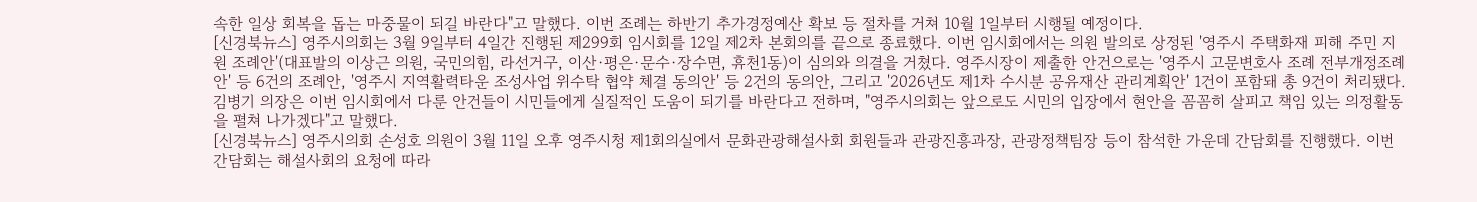속한 일상 회복을 돕는 마중물이 되길 바란다"고 말했다. 이번 조례는 하반기 추가경정예산 확보 등 절차를 거쳐 10월 1일부터 시행될 예정이다.
[신경북뉴스] 영주시의회는 3월 9일부터 4일간 진행된 제299회 임시회를 12일 제2차 본회의를 끝으로 종료했다. 이번 임시회에서는 의원 발의로 상정된 '영주시 주택화재 피해 주민 지원 조례안'(대표발의 이상근 의원, 국민의힘, 라선거구, 이산·평은·문수·장수면, 휴천1동)이 심의와 의결을 거쳤다. 영주시장이 제출한 안건으로는 '영주시 고문변호사 조례 전부개정조례안' 등 6건의 조례안, '영주시 지역활력타운 조성사업 위수탁 협약 체결 동의안' 등 2건의 동의안, 그리고 '2026년도 제1차 수시분 공유재산 관리계획안' 1건이 포함돼 총 9건이 처리됐다. 김병기 의장은 이번 임시회에서 다룬 안건들이 시민들에게 실질적인 도움이 되기를 바란다고 전하며, "영주시의회는 앞으로도 시민의 입장에서 현안을 꼼꼼히 살피고 책임 있는 의정활동을 펼쳐 나가겠다"고 말했다.
[신경북뉴스] 영주시의회 손성호 의원이 3월 11일 오후 영주시청 제1회의실에서 문화관광해설사회 회원들과 관광진흥과장, 관광정책팀장 등이 참석한 가운데 간담회를 진행했다. 이번 간담회는 해설사회의 요청에 따라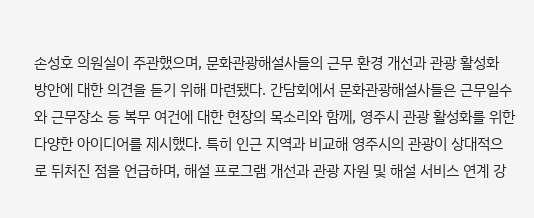손성호 의원실이 주관했으며, 문화관광해설사들의 근무 환경 개선과 관광 활성화 방안에 대한 의견을 듣기 위해 마련됐다. 간담회에서 문화관광해설사들은 근무일수와 근무장소 등 복무 여건에 대한 현장의 목소리와 함께, 영주시 관광 활성화를 위한 다양한 아이디어를 제시했다. 특히 인근 지역과 비교해 영주시의 관광이 상대적으로 뒤처진 점을 언급하며, 해설 프로그램 개선과 관광 자원 및 해설 서비스 연계 강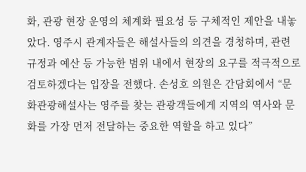화, 관광 현장 운영의 체계화 필요성 등 구체적인 제안을 내놓았다. 영주시 관계자들은 해설사들의 의견을 경청하며, 관련 규정과 예산 등 가능한 범위 내에서 현장의 요구를 적극적으로 검토하겠다는 입장을 전했다. 손성호 의원은 간담회에서 “문화관광해설사는 영주를 찾는 관광객들에게 지역의 역사와 문화를 가장 먼저 전달하는 중요한 역할을 하고 있다”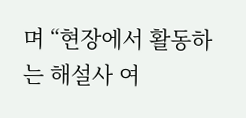며 “현장에서 활동하는 해설사 여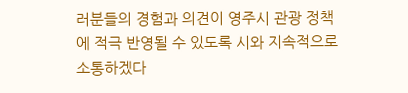러분들의 경험과 의견이 영주시 관광 정책에 적극 반영될 수 있도록 시와 지속적으로 소통하겠다